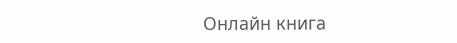Онлайн книга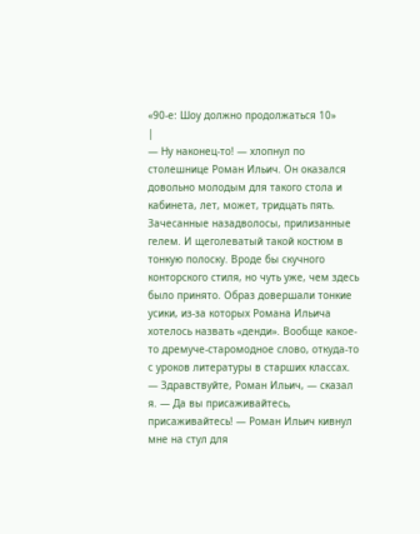«90-е: Шоу должно продолжаться 10»
|
— Ну наконец-то! — хлопнул по столешнице Роман Ильич. Он оказался довольно молодым для такого стола и кабинета, лет, может, тридцать пять. Зачесанные назадволосы, прилизанные гелем. И щеголеватый такой костюм в тонкую полоску. Вроде бы скучного конторского стиля, но чуть уже, чем здесь было принято. Образ довершали тонкие усики, из-за которых Романа Ильича хотелось назвать «денди». Вообще какое-то дремуче-старомодное слово, откуда-то с уроков литературы в старших классах. — Здравствуйте, Роман Ильич, — сказал я. — Да вы присаживайтесь, присаживайтесь! — Роман Ильич кивнул мне на стул для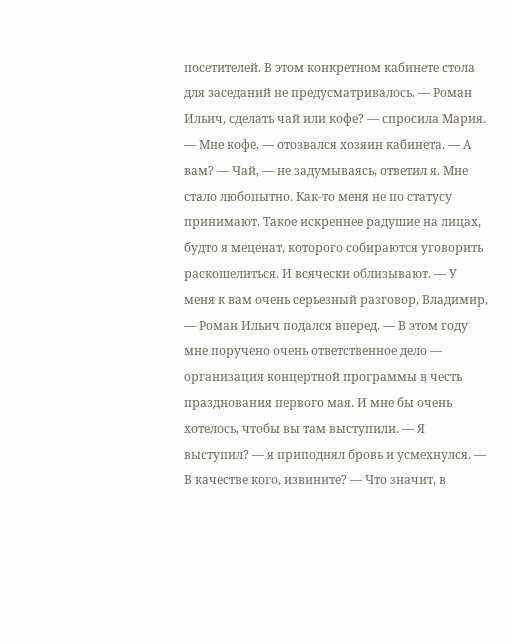посетителей. В этом конкретном кабинете стола для заседаний не предусматривалось. — Роман Ильич, сделать чай или кофе? — спросила Мария. — Мне кофе, — отозвался хозяин кабинета. — А вам? — Чай, — не задумываясь, ответил я. Мне стало любопытно. Как-то меня не по статусу принимают. Такое искреннее радушие на лицах, будто я меценат, которого собираются уговорить раскошелиться. И всячески облизывают. — У меня к вам очень серьезный разговор, Владимир, — Роман Ильич подался вперед. — В этом году мне поручено очень ответственное дело — организация концертной программы в честь празднования первого мая. И мне бы очень хотелось, чтобы вы там выступили. — Я выступил? — я приподнял бровь и усмехнулся. — В качестве кого, извините? — Что значит, в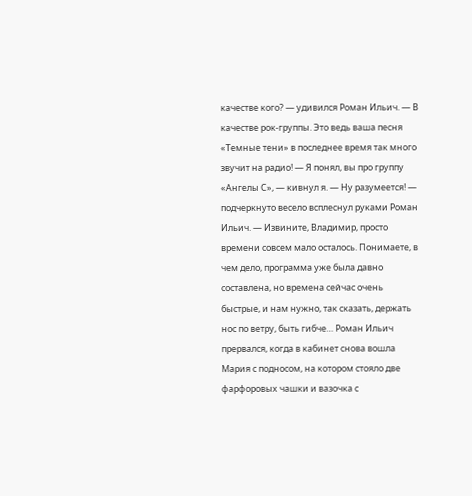качестве кого? — удивился Роман Ильич. — В качестве рок-группы. Это ведь ваша песня «Темные тени» в последнее время так много звучит на радио! — Я понял, вы про группу «Ангелы С», — кивнул я. — Ну разумеется! — подчеркнуто весело всплеснул руками Роман Ильич. — Извините, Владимир, просто времени совсем мало осталось. Понимаете, в чем дело, программа уже была давно составлена, но времена сейчас очень быстрые, и нам нужно, так сказать, держать нос по ветру, быть гибче… Роман Ильич прервался, когда в кабинет снова вошла Мария с подносом, на котором стояло две фарфоровых чашки и вазочка с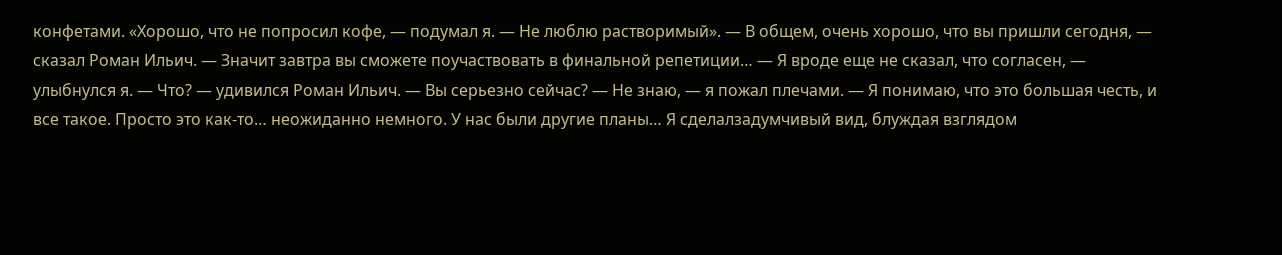конфетами. «Хорошо, что не попросил кофе, — подумал я. — Не люблю растворимый». — В общем, очень хорошо, что вы пришли сегодня, — сказал Роман Ильич. — Значит завтра вы сможете поучаствовать в финальной репетиции… — Я вроде еще не сказал, что согласен, — улыбнулся я. — Что? — удивился Роман Ильич. — Вы серьезно сейчас? — Не знаю, — я пожал плечами. — Я понимаю, что это большая честь, и все такое. Просто это как-то… неожиданно немного. У нас были другие планы… Я сделалзадумчивый вид, блуждая взглядом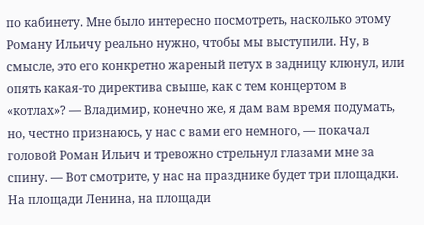по кабинету. Мне было интересно посмотреть, насколько этому Роману Ильичу реально нужно, чтобы мы выступили. Ну, в смысле, это его конкретно жареный петух в задницу клюнул, или опять какая-то директива свыше, как с тем концертом в «котлах»? — Владимир, конечно же, я дам вам время подумать, но, честно признаюсь, у нас с вами его немного, — покачал головой Роман Ильич и тревожно стрельнул глазами мне за спину. — Вот смотрите, у нас на празднике будет три площадки. На площади Ленина, на площади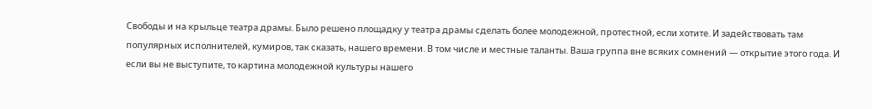Свободы и на крыльце театра драмы. Было решено площадку у театра драмы сделать более молодежной, протестной, если хотите. И задействовать там популярных исполнителей, кумиров, так сказать, нашего времени. В том числе и местные таланты. Ваша группа вне всяких сомнений — открытие этого года. И если вы не выступите, то картина молодежной культуры нашего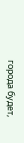города будет,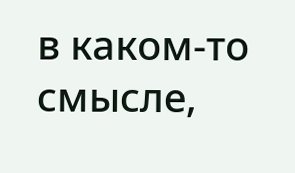в каком-то смысле,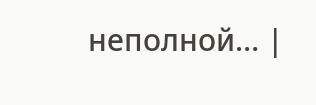неполной… |